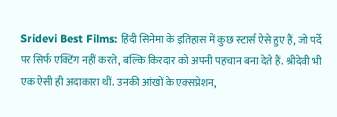Sridevi Best Films: हिंदी सिनेमा के इतिहास में कुछ स्टार्स ऐसे हुए हैं, जो पर्दे पर सिर्फ एक्टिंग नहीं करते, बल्कि किरदार को अपनी पहचान बना देते हैं. श्रीदेवी भी एक ऐसी ही अदाकारा थीं. उनकी आंखों के एक्सप्रेशन,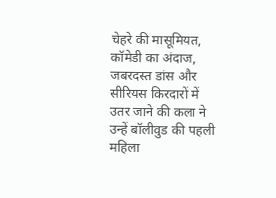चेहरे की मासूमियत, कॉमेडी का अंदाज, जबरदस्त डांस और सीरियस किरदारों में उतर जाने की कला ने उन्हें बॉलीवुड की पहली महिला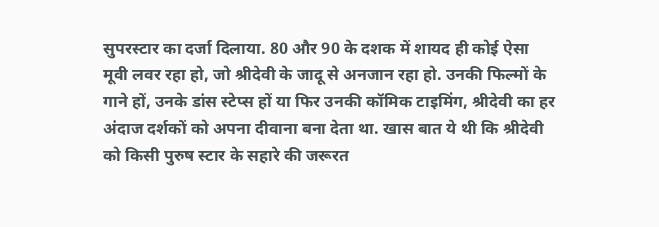सुपरस्टार का दर्जा दिलाया. 80 और 90 के दशक में शायद ही कोई ऐसा मूवी लवर रहा हो, जो श्रीदेवी के जादू से अनजान रहा हो. उनकी फिल्मों के गाने हों, उनके डांस स्टेप्स हों या फिर उनकी कॉमिक टाइमिंग, श्रीदेवी का हर अंदाज दर्शकों को अपना दीवाना बना देता था. खास बात ये थी कि श्रीदेवी को किसी पुरुष स्टार के सहारे की जरूरत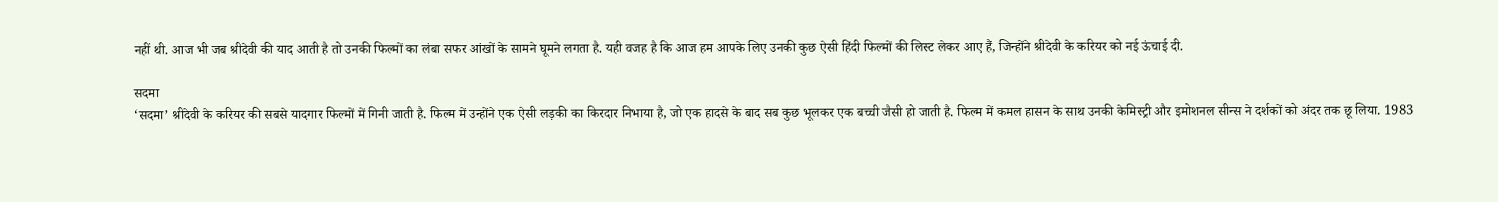नहीं थी. आज भी जब श्रीदेवी की याद आती है तो उनकी फिल्मों का लंबा सफर आंखों के सामने घूमने लगता है. यही वजह है कि आज हम आपके लिए उनकी कुछ ऐसी हिंदी फिल्मों की लिस्ट लेकर आए हैं, जिन्होंने श्रीदेवी के करियर को नई ऊंचाई दी.

सदमा
‘सदमा’ श्रीदेवी के करियर की सबसे यादगार फिल्मों में गिनी जाती है. फिल्म में उन्होंने एक ऐसी लड़की का किरदार निभाया है, जो एक हादसे के बाद सब कुछ भूलकर एक बच्ची जैसी हो जाती है. फिल्म में कमल हासन के साथ उनकी केमिस्ट्री और इमोशनल सीन्स ने दर्शकों को अंदर तक छू लिया. 1983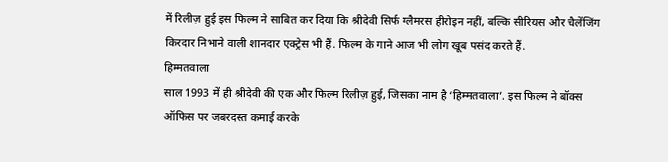में रिलीज़ हुई इस फिल्म ने साबित कर दिया कि श्रीदेवी सिर्फ ग्लैमरस हीरोइन नहीं, बल्कि सीरियस और चैलेंजिंग किरदार निभाने वाली शानदार एक्ट्रेस भी हैं. फिल्म के गाने आज भी लोग खूब पसंद करते हैं.
हिम्मतवाला
साल 1993 में ही श्रीदेवी की एक और फिल्म रिलीज़ हुई, जिसका नाम है ‘हिम्मतवाला’. इस फिल्म ने बॉक्स ऑफिस पर जबरदस्त कमाई करके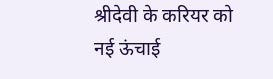श्रीदेवी के करियर को नई ऊंचाई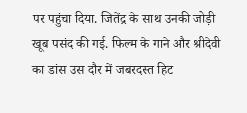पर पहुंचा दिया. जितेंद्र के साथ उनकी जोड़ी खूब पसंद की गई. फिल्म के गाने और श्रीदेवी का डांस उस दौर में जबरदस्त हिट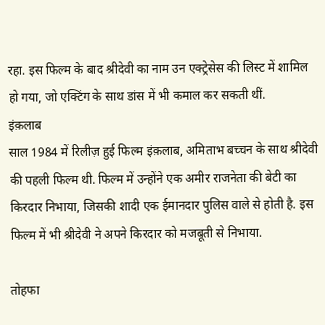रहा. इस फिल्म के बाद श्रीदेवी का नाम उन एक्ट्रेसेस की लिस्ट में शामिल हो गया, जो एक्टिंग के साथ डांस में भी कमाल कर सकती थीं.
इंक़लाब
साल 1984 में रिलीज़ हुई फिल्म इंक़लाब, अमिताभ बच्चन के साथ श्रीदेवी की पहली फिल्म थी. फिल्म में उन्होंने एक अमीर राजनेता की बेटी का किरदार निभाया, जिसकी शादी एक ईमानदार पुलिस वाले से होती है. इस फिल्म में भी श्रीदेवी ने अपने किरदार को मजबूती से निभाया.

तोहफा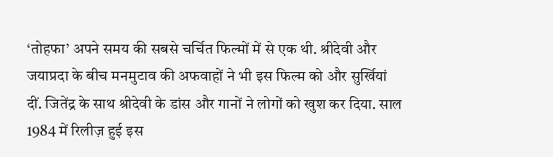‘तोहफा’ अपने समय की सबसे चर्चित फिल्मों में से एक थी. श्रीदेवी और जयाप्रदा के बीच मनमुटाव की अफवाहों ने भी इस फिल्म को और सुर्खियां दीं. जितेंद्र के साथ श्रीदेवी के डांस और गानों ने लोगों को खुश कर दिया. साल 1984 में रिलीज़ हुई इस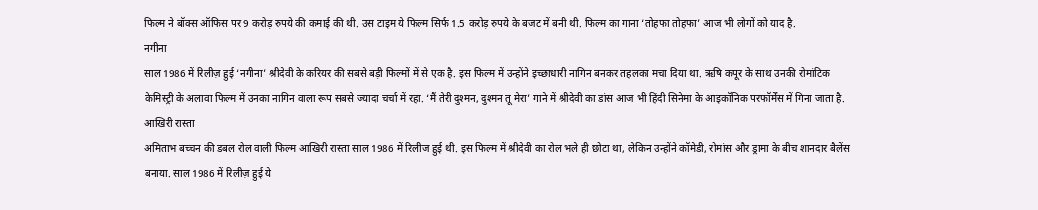फिल्म ने बॉक्स ऑफिस पर 9 करोड़ रुपये की कमाई की थी. उस टाइम ये फिल्म सिर्फ 1.5 करोड़ रुपये के बजट में बनी थी. फिल्म का गाना ‘तोहफा तोहफा’ आज भी लोगों को याद है.
नगीना
साल 1986 में रिलीज़ हुई ‘नगीना’ श्रीदेवी के करियर की सबसे बड़ी फिल्मों में से एक है. इस फिल्म में उन्होंने इच्छाधारी नागिन बनकर तहलका मचा दिया था. ऋषि कपूर के साथ उनकी रोमांटिक केमिस्ट्री के अलावा फिल्म में उनका नागिन वाला रूप सबसे ज्यादा चर्चा में रहा. ‘मैं तेरी दुश्मन, दुश्मन तू मेरा’ गाने में श्रीदेवी का डांस आज भी हिंदी सिनेमा के आइकॉनिक परफॉर्मेंस में गिना जाता है.
आखिरी रास्ता
अमिताभ बच्चन की डबल रोल वाली फिल्म आखिरी रास्ता साल 1986 में रिलीज हुई थी. इस फिल्म में श्रीदेवी का रोल भले ही छोटा था, लेकिन उन्होंने कॉमेडी, रोमांस और ड्रामा के बीच शानदार बैलेंस बनाया. साल 1986 में रिलीज़ हुई ये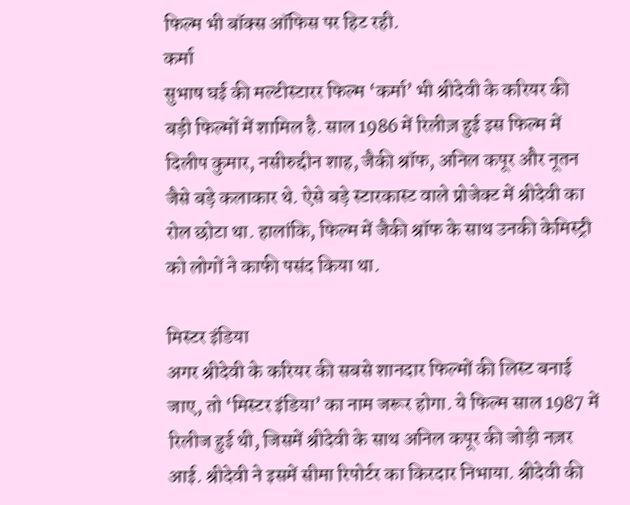फिल्म भी बॉक्स ऑफिस पर हिट रही.
कर्मा
सुभाष घई की मल्टीस्टारर फिल्म ‘कर्मा’ भी श्रीदेवी के करियर की बड़ी फिल्मों में शामिल है. साल 1986 में रिलीज़ हुई इस फिल्म में दिलीप कुमार, नसीरुद्दीन शाह, जैकी श्रॉफ, अनिल कपूर और नूतन जैसे बड़े कलाकार थे. ऐसे बड़े स्टारकास्ट वाले प्रोजेक्ट में श्रीदेवी का रोल छोटा था. हालांकि, फिल्म में जैकी श्रॉफ के साथ उनकी केमिस्ट्री को लोगों ने काफी पसंद किया था.

मिस्टर इंडिया
अगर श्रीदेवी के करियर की सबसे शानदार फिल्मों की लिस्ट बनाई जाए, तो ‘मिस्टर इंडिया’ का नाम जरूर होगा. ये फिल्म साल 1987 में रिलीज हुई थी, जिसमें श्रीदेवी के साथ अनिल कपूर की जोड़ी नज़र आई. श्रीदेवी ने इसमें सीमा रिपोर्टर का किरदार निभाया. श्रीदेवी की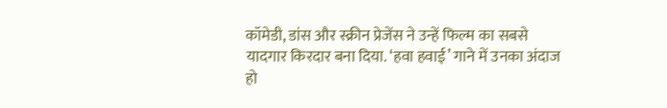कॉमेडी, डांस और स्क्रीन प्रेजेंस ने उन्हें फिल्म का सबसे यादगार किरदार बना दिया. ‘हवा हवाई’ गाने में उनका अंदाज हो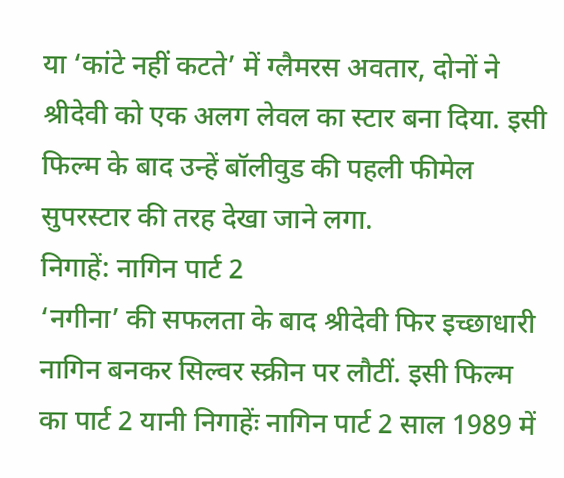या ‘कांटे नहीं कटते’ में ग्लैमरस अवतार, दोनों ने श्रीदेवी को एक अलग लेवल का स्टार बना दिया. इसी फिल्म के बाद उन्हें बॉलीवुड की पहली फीमेल सुपरस्टार की तरह देखा जाने लगा.
निगाहें: नागिन पार्ट 2
‘नगीना’ की सफलता के बाद श्रीदेवी फिर इच्छाधारी नागिन बनकर सिल्वर स्क्रीन पर लौटीं. इसी फिल्म का पार्ट 2 यानी निगाहेंः नागिन पार्ट 2 साल 1989 में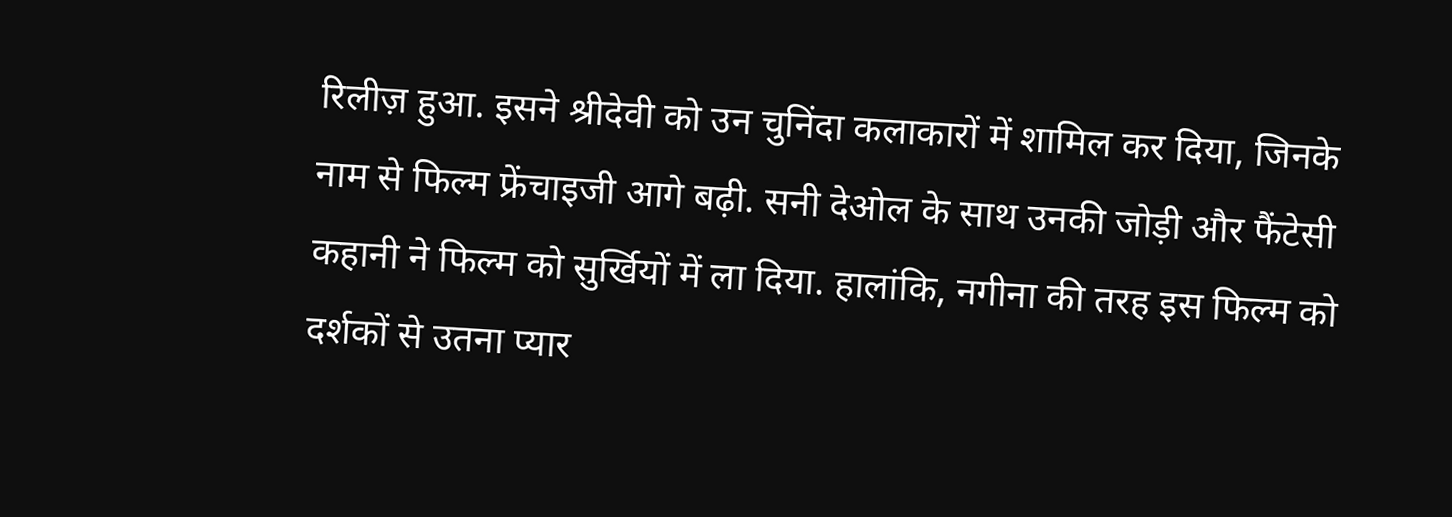रिलीज़ हुआ. इसने श्रीदेवी को उन चुनिंदा कलाकारों में शामिल कर दिया, जिनके नाम से फिल्म फ्रेंचाइजी आगे बढ़ी. सनी देओल के साथ उनकी जोड़ी और फैंटेसी कहानी ने फिल्म को सुर्खियों में ला दिया. हालांकि, नगीना की तरह इस फिल्म को दर्शकों से उतना प्यार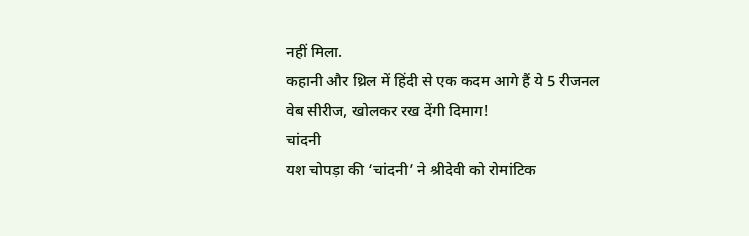नहीं मिला.
कहानी और थ्रिल में हिंदी से एक कदम आगे हैं ये 5 रीजनल वेब सीरीज, खोलकर रख देंगी दिमाग!
चांदनी
यश चोपड़ा की ‘चांदनी’ ने श्रीदेवी को रोमांटिक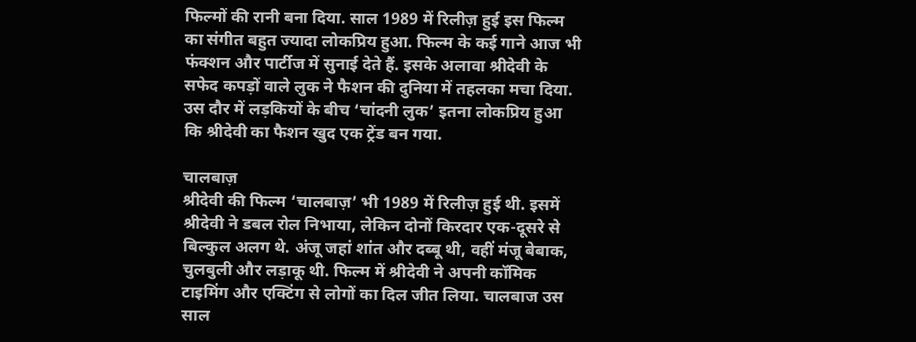फिल्मों की रानी बना दिया. साल 1989 में रिलीज़ हुई इस फिल्म का संगीत बहुत ज्यादा लोकप्रिय हुआ. फिल्म के कई गाने आज भी फंक्शन और पार्टीज में सुनाई देते हैं. इसके अलावा श्रीदेवी के सफेद कपड़ों वाले लुक ने फैशन की दुनिया में तहलका मचा दिया. उस दौर में लड़कियों के बीच ‘चांदनी लुक’ इतना लोकप्रिय हुआ कि श्रीदेवी का फैशन खुद एक ट्रेंड बन गया.

चालबाज़
श्रीदेवी की फिल्म ‘चालबाज़’ भी 1989 में रिलीज़ हुई थी. इसमें श्रीदेवी ने डबल रोल निभाया, लेकिन दोनों किरदार एक-दूसरे से बिल्कुल अलग थे. अंजू जहां शांत और दब्बू थी, वहीं मंजू बेबाक, चुलबुली और लड़ाकू थी. फिल्म में श्रीदेवी ने अपनी कॉमिक टाइमिंग और एक्टिंग से लोगों का दिल जीत लिया. चालबाज उस साल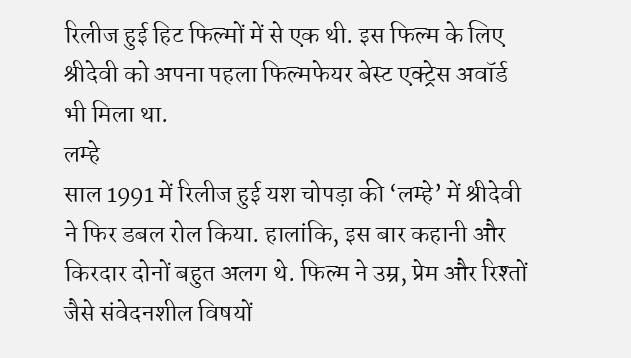रिलीज हुई हिट फिल्मों में से एक थी. इस फिल्म के लिए श्रीदेवी को अपना पहला फिल्मफेयर बेस्ट एक्ट्रेस अवॉर्ड भी मिला था.
लम्हे
साल 1991 में रिलीज हुई यश चोपड़ा की ‘लम्हे’ में श्रीदेवी ने फिर डबल रोल किया. हालांकि, इस बार कहानी और किरदार दोनों बहुत अलग थे. फिल्म ने उम्र, प्रेम और रिश्तों जैसे संवेदनशील विषयों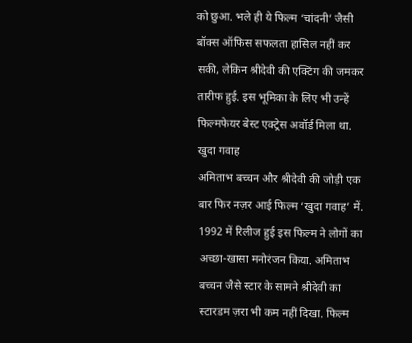को छुआ. भले ही ये फिल्म ‘चांदनी’ जैसी बॉक्स ऑफिस सफलता हासिल नहीं कर सकी, लेकिन श्रीदेवी की एक्टिंग की जमकर तारीफ हुई. इस भूमिका के लिए भी उन्हें फिल्मफेयर बेस्ट एक्ट्रेस अवॉर्ड मिला था.
खुदा गवाह
अमिताभ बच्चन और श्रीदेवी की जोड़ी एक बार फिर नज़र आई फिल्म ‘खुदा गवाह’ में. 1992 में रिलीज हुई इस फिल्म ने लोगों का अच्छा-खासा मनोरंजन किया. अमिताभ बच्चन जैसे स्टार के सामने श्रीदेवी का स्टारडम ज़रा भी कम नहीं दिखा. फिल्म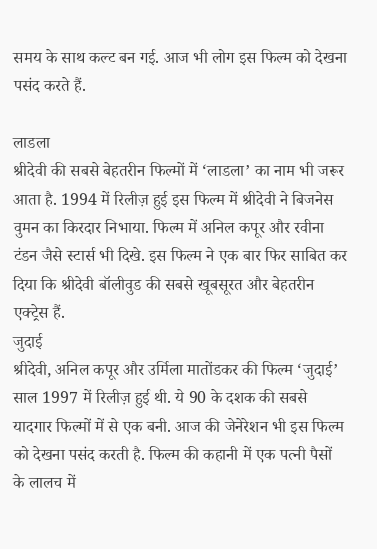समय के साथ कल्ट बन गई. आज भी लोग इस फिल्म को देखना पसंद करते हैं.

लाडला
श्रीदेवी की सबसे बेहतरीन फिल्मों में ‘लाडला’ का नाम भी जरूर आता है. 1994 में रिलीज़ हुई इस फिल्म में श्रीदेवी ने बिजनेस वुमन का किरदार निभाया. फिल्म में अनिल कपूर और रवीना टंडन जैसे स्टार्स भी दिखे. इस फिल्म ने एक बार फिर साबित कर दिया कि श्रीदेवी बॉलीवुड की सबसे खूबसूरत और बेहतरीन एक्ट्रेस हैं.
जुदाई
श्रीदेवी, अनिल कपूर और उर्मिला मातोंडकर की फिल्म ‘जुदाई’ साल 1997 में रिलीज़ हुई थी. ये 90 के दशक की सबसे यादगार फिल्मों में से एक बनी. आज की जेनेरेशन भी इस फिल्म को देखना पसंद करती है. फिल्म की कहानी में एक पत्नी पैसों के लालच में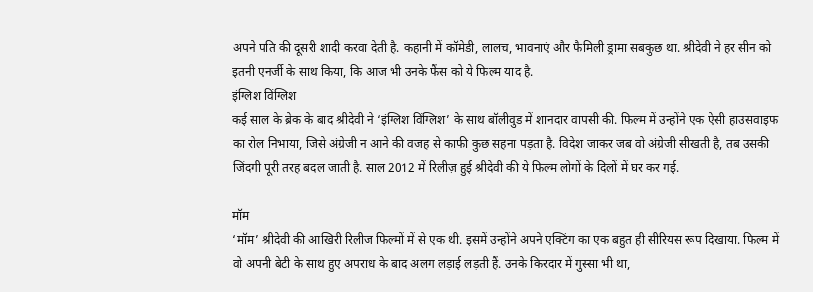अपने पति की दूसरी शादी करवा देती है. कहानी में कॉमेडी, लालच, भावनाएं और फैमिली ड्रामा सबकुछ था. श्रीदेवी ने हर सीन को इतनी एनर्जी के साथ किया, कि आज भी उनके फैंस को ये फिल्म याद है.
इंग्लिश विंग्लिश
कई साल के ब्रेक के बाद श्रीदेवी ने ‘इंग्लिश विंग्लिश’ के साथ बॉलीवुड में शानदार वापसी की. फिल्म में उन्होंने एक ऐसी हाउसवाइफ का रोल निभाया, जिसे अंग्रेजी न आने की वजह से काफी कुछ सहना पड़ता है. विदेश जाकर जब वो अंग्रेजी सीखती है, तब उसकी जिंदगी पूरी तरह बदल जाती है. साल 2012 में रिलीज़ हुई श्रीदेवी की ये फिल्म लोगों के दिलों में घर कर गई.

मॉम
‘मॉम’ श्रीदेवी की आखिरी रिलीज फिल्मों में से एक थी. इसमें उन्होंने अपने एक्टिंग का एक बहुत ही सीरियस रूप दिखाया. फिल्म में वो अपनी बेटी के साथ हुए अपराध के बाद अलग लड़ाई लड़ती हैं. उनके किरदार में गुस्सा भी था,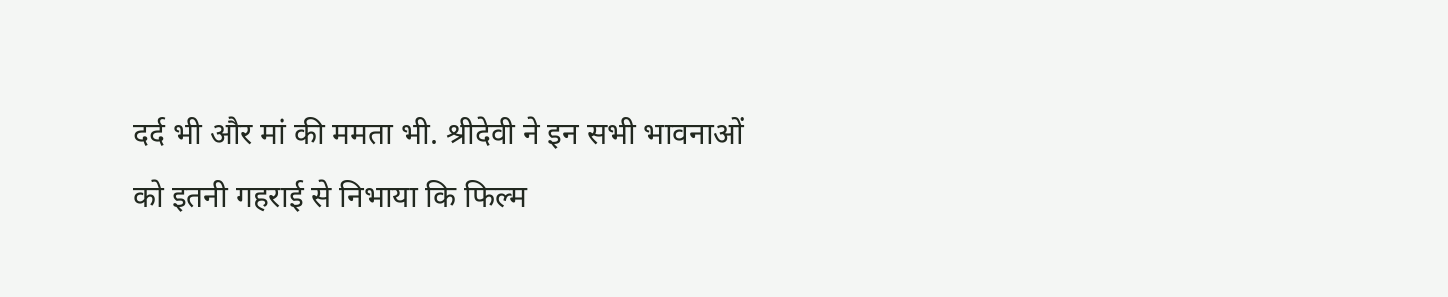दर्द भी और मां की ममता भी. श्रीदेवी ने इन सभी भावनाओं को इतनी गहराई से निभाया कि फिल्म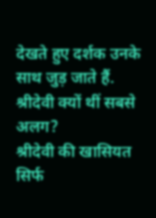देखते हुए दर्शक उनके साथ जुड़ जाते हैं.
श्रीदेवी क्यों थीं सबसे अलग?
श्रीदेवी की खासियत सिर्फ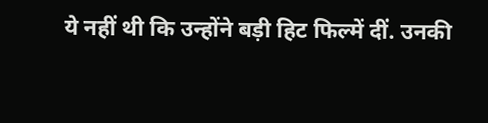ये नहीं थी कि उन्होंने बड़ी हिट फिल्में दीं. उनकी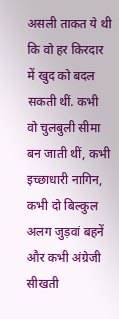असली ताकत ये थी कि वो हर किरदार में खुद को बदल सकती थीं. कभी वो चुलबुली सीमा बन जाती थीं, कभी इच्छाधारी नागिन, कभी दो बिल्कुल अलग जुड़वां बहनें और कभी अंग्रेजी सीखती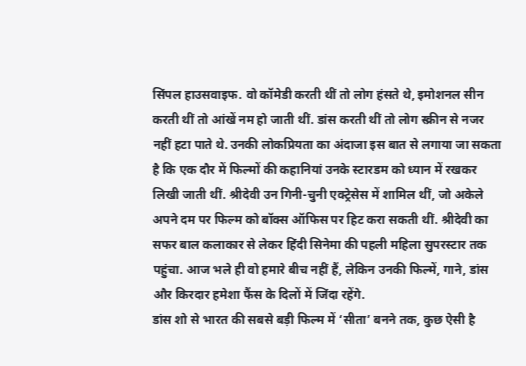सिंपल हाउसवाइफ. वो कॉमेडी करती थीं तो लोग हंसते थे, इमोशनल सीन करती थीं तो आंखें नम हो जाती थीं. डांस करती थीं तो लोग स्क्रीन से नजर नहीं हटा पाते थे. उनकी लोकप्रियता का अंदाजा इस बात से लगाया जा सकता है कि एक दौर में फिल्मों की कहानियां उनके स्टारडम को ध्यान में रखकर लिखी जाती थीं. श्रीदेवी उन गिनी-चुनी एक्ट्रेसेस में शामिल थीं, जो अकेले अपने दम पर फिल्म को बॉक्स ऑफिस पर हिट करा सकती थीं. श्रीदेवी का सफर बाल कलाकार से लेकर हिंदी सिनेमा की पहली महिला सुपरस्टार तक पहुंचा. आज भले ही वो हमारे बीच नहीं हैं, लेकिन उनकी फिल्में, गाने, डांस और किरदार हमेशा फैंस के दिलों में जिंदा रहेंगे.
डांस शो से भारत की सबसे बड़ी फिल्म में ‘सीता’ बनने तक, कुछ ऐसी है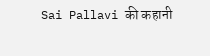Sai Pallavi की कहानी